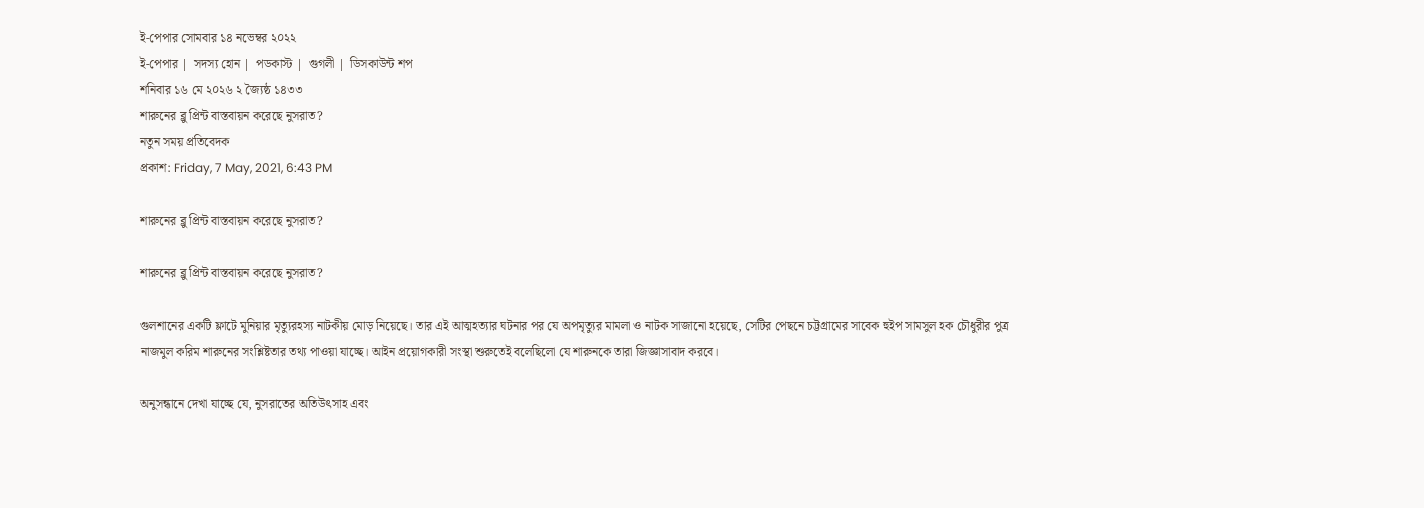ই-পেপার সোমবার ১৪ নভেম্বর ২০২২
ই-পেপার |  সদস্য হোন |  পডকাস্ট |  গুগলী |  ডিসকাউন্ট শপ
শনিবার ১৬ মে ২০২৬ ২ জ্যৈষ্ঠ ১৪৩৩
শারুনের ব্লু প্রিন্ট বাস্তবায়ন করেছে নুসরাত?
নতুন সময় প্রতিবেদক
প্রকাশ: Friday, 7 May, 2021, 6:43 PM

শারুনের ব্লু প্রিন্ট বাস্তবায়ন করেছে নুসরাত?

শারুনের ব্লু প্রিন্ট বাস্তবায়ন করেছে নুসরাত?

গুলশানের একটি ফ্লাটে মুনিয়ার মৃত্যুরহস্য নাটকীয় মোড় নিয়েছে। তার এই আত্মহত্যার ঘটনার পর যে অপমৃত্যুর মামলা ও নাটক সাজানো হয়েছে, সেটির পেছনে চট্টগ্রামের সাবেক হুইপ সামসুল হক চৌধুরীর পুত্র নাজমুল করিম শারুনের সংশ্লিষ্টতার তথ্য পাওয়া যাচ্ছে। আইন প্রয়োগকারী সংস্থা শুরুতেই বলেছিলো যে শারুনকে তারা জিজ্ঞাসাবাদ করবে।

অনুসন্ধানে দেখা যাচ্ছে যে, নুসরাতের অতিউৎসাহ এবং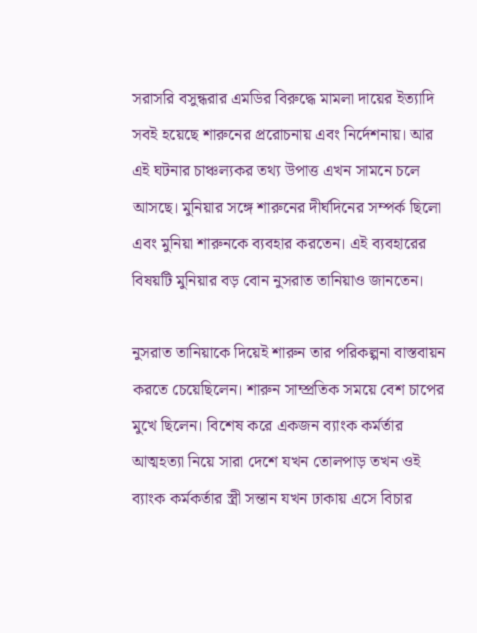সরাসরি বসুন্ধরার এমডির বিরুদ্ধে মামলা দায়ের ইত্যাদি সবই হয়েছে শারুনের প্ররোচনায় এবং নির্দেশনায়। আর এই ঘটনার চাঞ্চল্যকর তথ্য উপাত্ত এখন সামনে চলে আসছে। মুনিয়ার সঙ্গে শারুনের দীর্ঘদিনের সম্পর্ক ছিলো এবং মুনিয়া শারুনকে ব্যবহার করতেন। এই ব্যবহারের বিষয়টি মুনিয়ার বড় বোন নুসরাত তানিয়াও জানতেন।

নুসরাত তানিয়াকে দিয়েই শারুন তার পরিকল্পনা বাস্তবায়ন করতে চেয়েছিলেন। শারুন সাম্প্রতিক সময়ে বেশ চাপের মুখে ছিলেন। বিশেষ করে একজন ব্যাংক কর্মর্তার আত্মহত্যা নিয়ে সারা দেশে যখন তোলপাড় তখন ওই ব্যাংক কর্মকর্তার স্ত্রী সন্তান যখন ঢাকায় এসে বিচার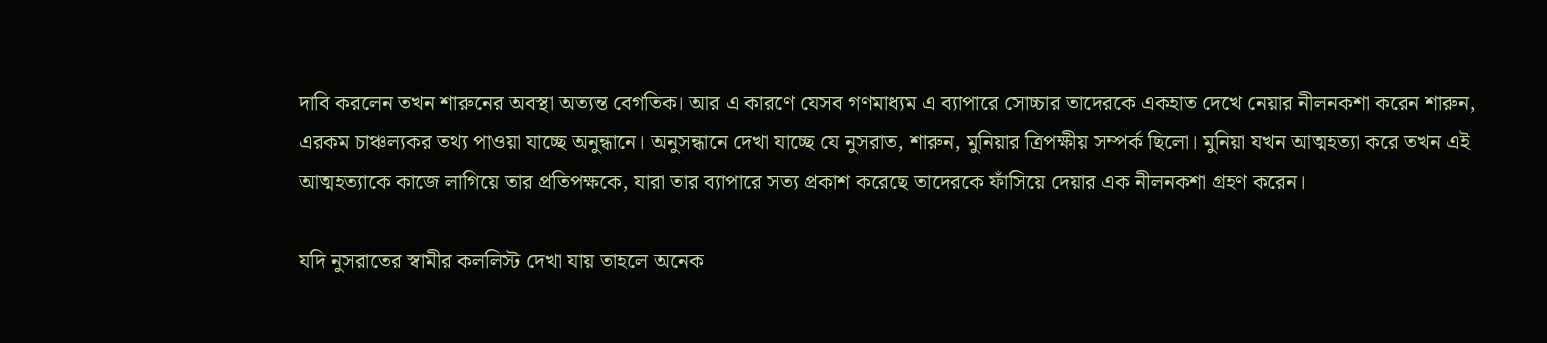দাবি করলেন তখন শারুনের অবস্থা অত্যন্ত বেগতিক। আর এ কারণে যেসব গণমাধ্যম এ ব্যাপারে সোচ্চার তাদেরকে একহাত দেখে নেয়ার নীলনকশা করেন শারুন, এরকম চাঞ্চল্যকর তথ্য পাওয়া যাচ্ছে অনুন্ধানে। অনুসন্ধানে দেখা যাচ্ছে যে নুসরাত, শারুন, মুনিয়ার ত্রিপক্ষীয় সম্পর্ক ছিলো। মুনিয়া যখন আত্মহত্যা করে তখন এই আত্মহত্যাকে কাজে লাগিয়ে তার প্রতিপক্ষকে, যারা তার ব্যাপারে সত্য প্রকাশ করেছে তাদেরকে ফাঁসিয়ে দেয়ার এক নীলনকশা গ্রহণ করেন।

যদি নুসরাতের স্বামীর কললিস্ট দেখা যায় তাহলে অনেক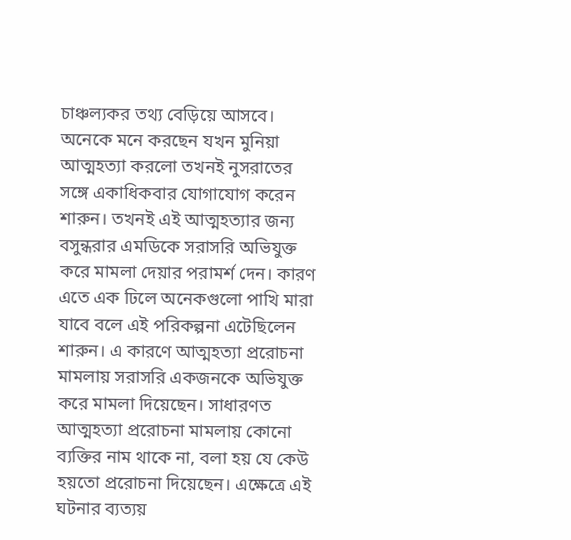চাঞ্চল্যকর তথ্য বেড়িয়ে আসবে। অনেকে মনে করছেন যখন মুনিয়া আত্মহত্যা করলো তখনই নুসরাতের সঙ্গে একাধিকবার যোগাযোগ করেন শারুন। তখনই এই আত্মহত্যার জন্য বসুন্ধরার এমডিকে সরাসরি অভিযুক্ত করে মামলা দেয়ার পরামর্শ দেন। কারণ এতে এক ঢিলে অনেকগুলো পাখি মারা যাবে বলে এই পরিকল্পনা এটেছিলেন শারুন। এ কারণে আত্মহত্যা প্ররোচনা মামলায় সরাসরি একজনকে অভিযুক্ত করে মামলা দিয়েছেন। সাধারণত আত্মহত্যা প্ররোচনা মামলায় কোনো ব্যক্তির নাম থাকে না, বলা হয় যে কেউ হয়তো প্ররোচনা দিয়েছেন। এক্ষেত্রে এই ঘটনার ব্যত্যয়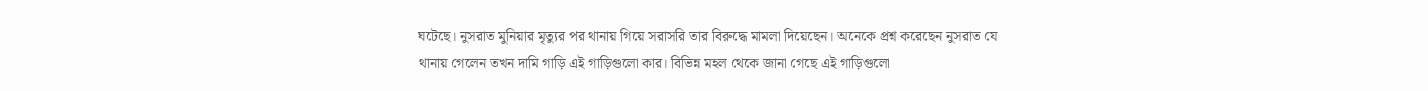ঘটেছে। নুসরাত মুনিয়ার মৃত্যুর পর থানায় ‍গিয়ে সরাসরি তার বিরুদ্ধে মামলা দিয়েছেন। অনেকে প্রশ্ন করেছেন নুসরাত যে থানায় গেলেন তখন দামি গাড়ি এই গাড়িগুলো কার। বিভিন্ন মহল থেকে জানা গেছে এই গাড়িগুলো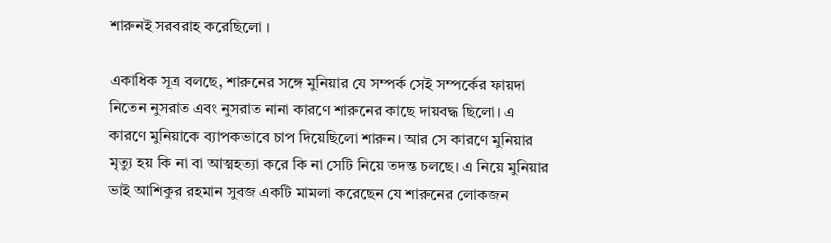শারুনই সরবরাহ করেছিলো ।

একাধিক সূত্র বলছে, শারুনের সঙ্গে মুনিয়ার যে সম্পর্ক সেই সম্পর্কের ফায়দা নিতেন নুসরাত এবং নুসরাত নানা কারণে শারুনের কাছে দায়বদ্ধ ছিলো। এ কারণে মুনিয়াকে ব্যাপকভাবে চাপ দিয়েছিলো শারুন। আর সে কারণে মুনিয়ার মৃত্যু হয় কি না বা আত্মহত্যা করে কি না সেটি নিয়ে তদন্ত চলছে। এ নিয়ে মুনিয়ার ভাই আশিকুর রহমান সুবজ একটি মামলা করেছেন যে শারুনের লোকজন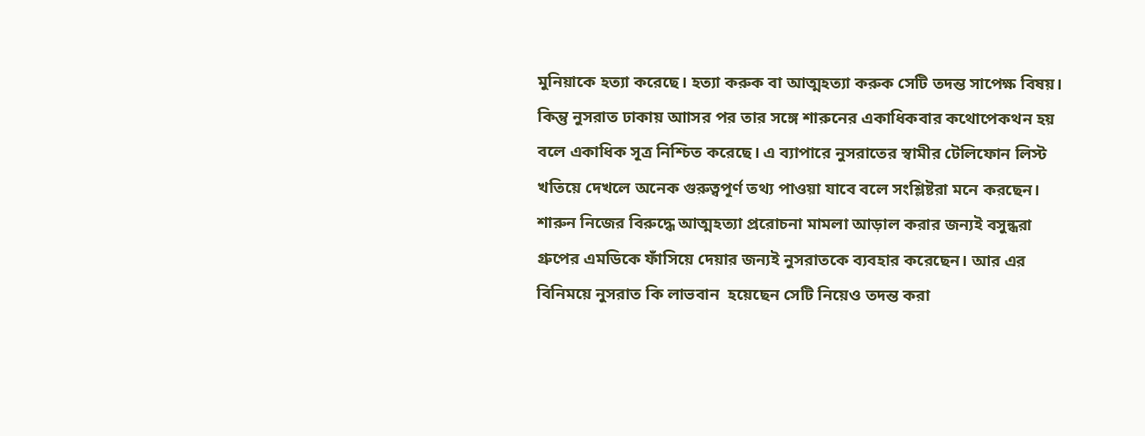মুনিয়াকে হত্যা করেছে। হত্যা করুক বা আত্মহত্যা করুক সেটি তদন্ত সাপেক্ষ বিষয়। কিন্তু নুসরাত ঢাকায় আাসর পর তার সঙ্গে শারুনের একাধিকবার কথোপেকথন হয় বলে একাধিক সূত্র নিশ্চিত করেছে। এ ব্যাপারে নুসরাতের স্বামীর টেলিফোন লিস্ট খতিয়ে দেখলে অনেক গুরুত্বপূর্ণ তথ্য পাওয়া যাবে বলে সংশ্লিষ্টরা মনে করছেন। শারুন নিজের বিরুদ্ধে আত্মহত্যা প্ররোচনা মামলা আড়াল করার জন্যই বসুন্ধরা গ্রুপের এমডিকে ফাঁসিয়ে দেয়ার জন্যই নুসরাতকে ব্যবহার করেছেন। আর এর বিনিময়ে নুসরাত কি লাভবান  হয়েছেন সেটি নিয়েও তদন্ত করা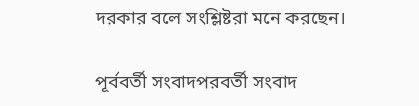দরকার বলে সংশ্লিষ্টরা মনে করছেন।

পূর্ববর্তী সংবাদপরবর্তী সংবাদ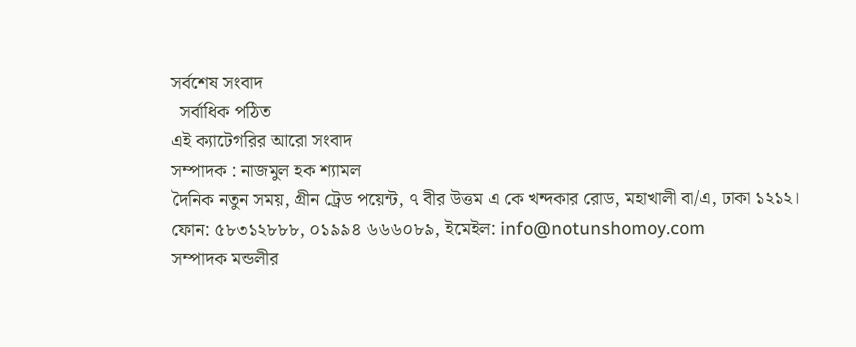সর্বশেষ সংবাদ
  সর্বাধিক পঠিত
এই ক্যাটেগরির আরো সংবাদ
সম্পাদক : নাজমুল হক শ্যামল
দৈনিক নতুন সময়, গ্রীন ট্রেড পয়েন্ট, ৭ বীর উত্তম এ কে খন্দকার রোড, মহাখালী বা/এ, ঢাকা ১২১২।
ফোন: ৫৮৩১২৮৮৮, ০১৯৯৪ ৬৬৬০৮৯, ইমেইল: info@notunshomoy.com
সম্পাদক মন্ডলীর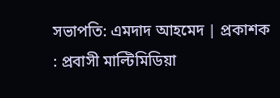সভাপতি: এমদাদ আহমেদ | প্রকাশক : প্রবাসী মাল্টিমিডিয়া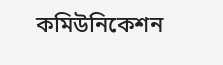কমিউনিকেশন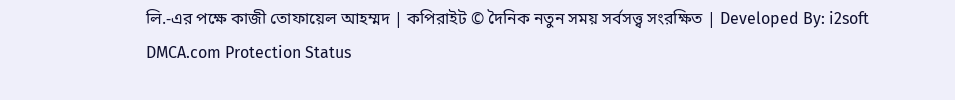লি.-এর পক্ষে কাজী তোফায়েল আহম্মদ | কপিরাইট © দৈনিক নতুন সময় সর্বসত্ত্ব সংরক্ষিত | Developed By: i2soft
DMCA.com Protection Status